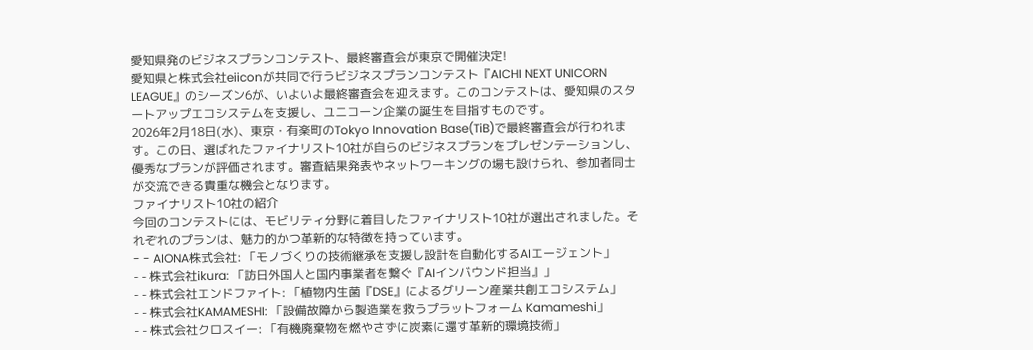愛知県発のビジネスプランコンテスト、最終審査会が東京で開催決定!
愛知県と株式会社eiiconが共同で行うビジネスプランコンテスト『AICHI NEXT UNICORN LEAGUE』のシーズン6が、いよいよ最終審査会を迎えます。このコンテストは、愛知県のスタートアップエコシステムを支援し、ユニコーン企業の誕生を目指すものです。
2026年2月18日(水)、東京・有楽町のTokyo Innovation Base(TiB)で最終審査会が行われます。この日、選ばれたファイナリスト10社が自らのビジネスプランをプレゼンテーションし、優秀なプランが評価されます。審査結果発表やネットワーキングの場も設けられ、参加者同士が交流できる貴重な機会となります。
ファイナリスト10社の紹介
今回のコンテストには、モビリティ分野に着目したファイナリスト10社が選出されました。それぞれのプランは、魅力的かつ革新的な特徴を持っています。
- - AIONA株式会社: 「モノづくりの技術継承を支援し設計を自動化するAIエージェント」
- - 株式会社ikura: 「訪日外国人と国内事業者を繋ぐ『AIインバウンド担当』」
- - 株式会社エンドファイト: 「植物内生菌『DSE』によるグリーン産業共創エコシステム」
- - 株式会社KAMAMESHI: 「設備故障から製造業を救うプラットフォーム Kamameshi」
- - 株式会社クロスイー: 「有機廃棄物を燃やさずに炭素に還す革新的環境技術」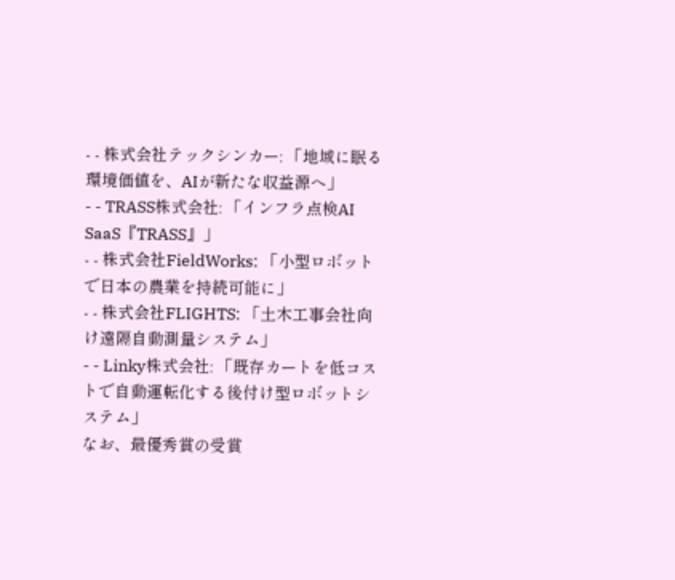- - 株式会社テックシンカー: 「地域に眠る環境価値を、AIが新たな収益源へ」
- - TRASS株式会社: 「インフラ点検AI SaaS『TRASS』」
- - 株式会社FieldWorks: 「小型ロボットで日本の農業を持続可能に」
- - 株式会社FLIGHTS: 「土木工事会社向け遠隔自動測量システム」
- - Linky株式会社: 「既存カートを低コストで自動運転化する後付け型ロボットシステム」
なお、最優秀賞の受賞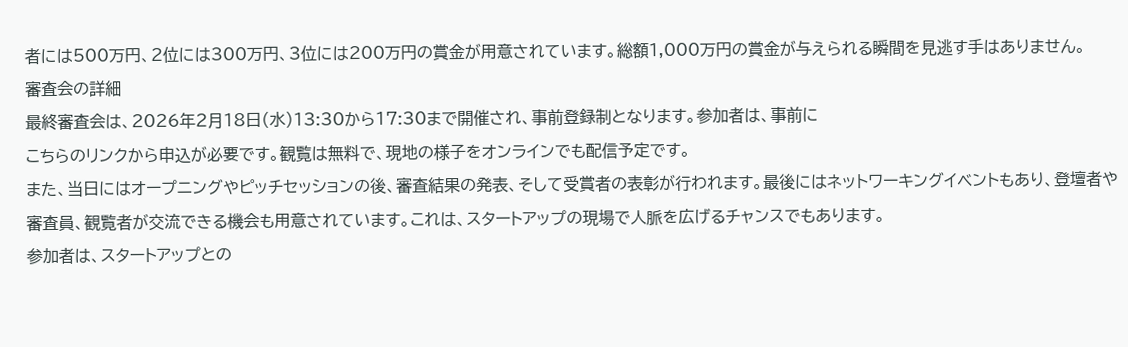者には500万円、2位には300万円、3位には200万円の賞金が用意されています。総額1,000万円の賞金が与えられる瞬間を見逃す手はありません。
審査会の詳細
最終審査会は、2026年2月18日(水)13:30から17:30まで開催され、事前登録制となります。参加者は、事前に
こちらのリンクから申込が必要です。観覧は無料で、現地の様子をオンラインでも配信予定です。
また、当日にはオープニングやピッチセッションの後、審査結果の発表、そして受賞者の表彰が行われます。最後にはネットワーキングイベントもあり、登壇者や審査員、観覧者が交流できる機会も用意されています。これは、スタートアップの現場で人脈を広げるチャンスでもあります。
参加者は、スタートアップとの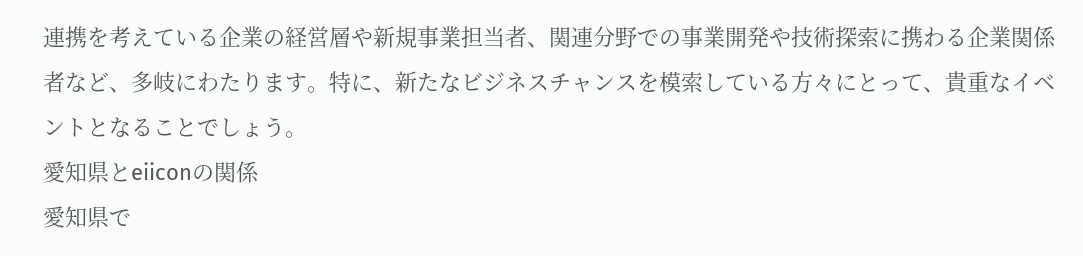連携を考えている企業の経営層や新規事業担当者、関連分野での事業開発や技術探索に携わる企業関係者など、多岐にわたります。特に、新たなビジネスチャンスを模索している方々にとって、貴重なイベントとなることでしょう。
愛知県とeiiconの関係
愛知県で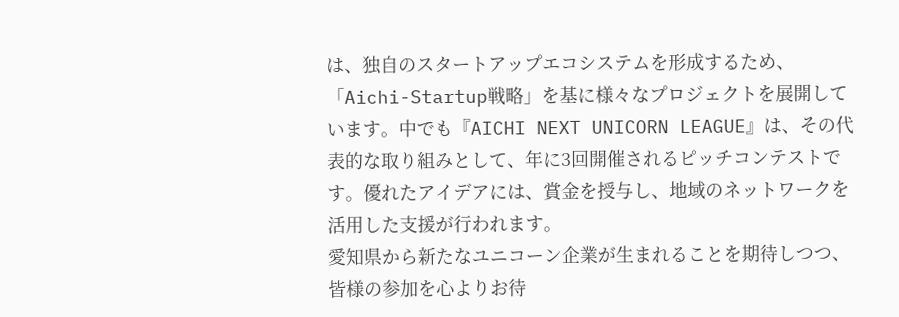は、独自のスタートアップエコシステムを形成するため、「Aichi-Startup戦略」を基に様々なプロジェクトを展開しています。中でも『AICHI NEXT UNICORN LEAGUE』は、その代表的な取り組みとして、年に3回開催されるピッチコンテストです。優れたアイデアには、賞金を授与し、地域のネットワークを活用した支援が行われます。
愛知県から新たなユニコーン企業が生まれることを期待しつつ、皆様の参加を心よりお待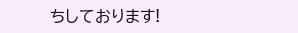ちしております!